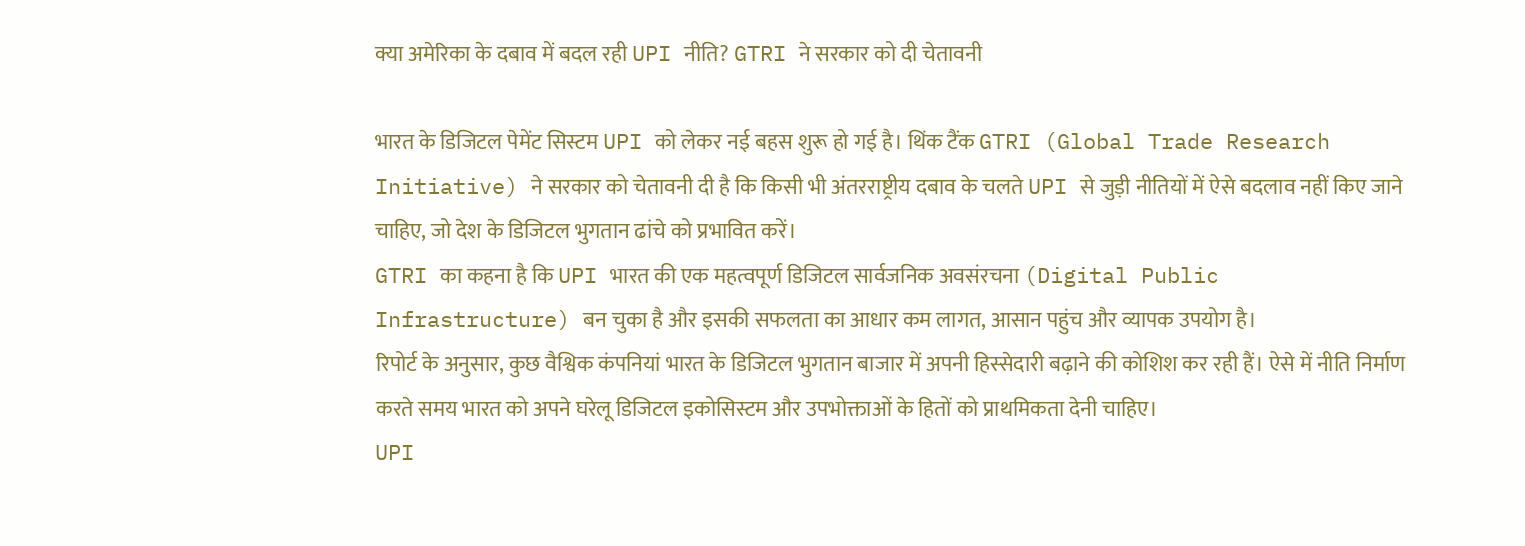क्या अमेरिका के दबाव में बदल रही UPI नीति? GTRI ने सरकार को दी चेतावनी

भारत के डिजिटल पेमेंट सिस्टम UPI को लेकर नई बहस शुरू हो गई है। थिंक टैंक GTRI (Global Trade Research Initiative) ने सरकार को चेतावनी दी है कि किसी भी अंतरराष्ट्रीय दबाव के चलते UPI से जुड़ी नीतियों में ऐसे बदलाव नहीं किए जाने चाहिए, जो देश के डिजिटल भुगतान ढांचे को प्रभावित करें।
GTRI का कहना है कि UPI भारत की एक महत्वपूर्ण डिजिटल सार्वजनिक अवसंरचना (Digital Public Infrastructure) बन चुका है और इसकी सफलता का आधार कम लागत, आसान पहुंच और व्यापक उपयोग है।
रिपोर्ट के अनुसार, कुछ वैश्विक कंपनियां भारत के डिजिटल भुगतान बाजार में अपनी हिस्सेदारी बढ़ाने की कोशिश कर रही हैं। ऐसे में नीति निर्माण करते समय भारत को अपने घरेलू डिजिटल इकोसिस्टम और उपभोक्ताओं के हितों को प्राथमिकता देनी चाहिए।
UPI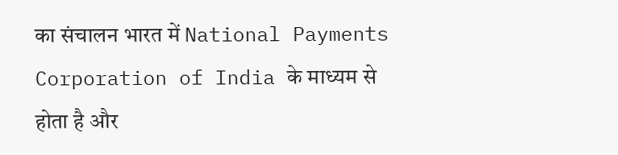का संचालन भारत में National Payments Corporation of India के माध्यम से होता है और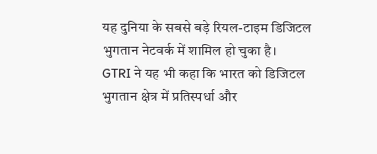यह दुनिया के सबसे बड़े रियल-टाइम डिजिटल भुगतान नेटवर्क में शामिल हो चुका है।
GTRI ने यह भी कहा कि भारत को डिजिटल भुगतान क्षेत्र में प्रतिस्पर्धा और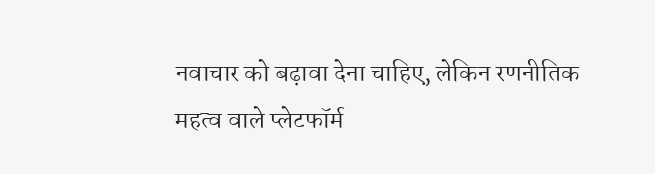नवाचार को बढ़ावा देना चाहिए, लेकिन रणनीतिक महत्व वाले प्लेटफॉर्म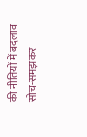की नीतियों में बदलाव सोच-समझकर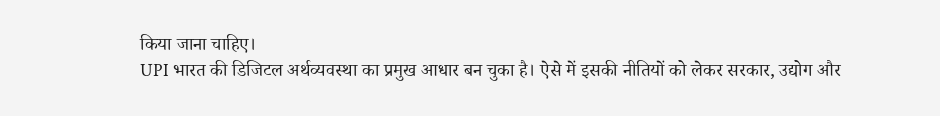किया जाना चाहिए।
UPI भारत की डिजिटल अर्थव्यवस्था का प्रमुख आधार बन चुका है। ऐसे में इसकी नीतियों को लेकर सरकार, उद्योग और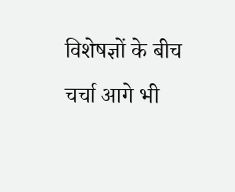विशेषज्ञों के बीच चर्चा आगे भी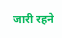जारी रहने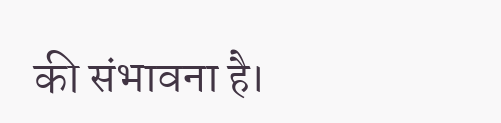की संभावना है।